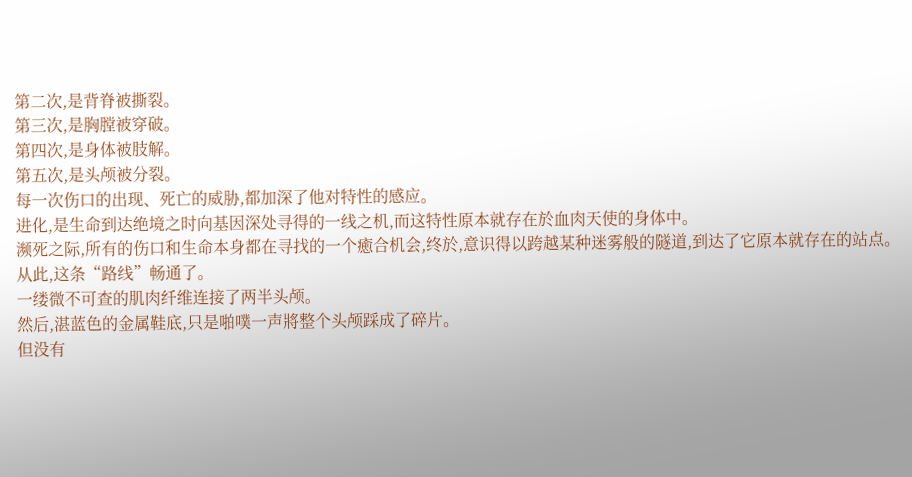第二次,是背脊被撕裂。
第三次,是胸膛被穿破。
第四次,是身体被肢解。
第五次,是头颅被分裂。
每一次伤口的出现、死亡的威胁,都加深了他对特性的感应。
进化,是生命到达绝境之时向基因深处寻得的一线之机,而这特性原本就存在於血肉天使的身体中。
濒死之际,所有的伤口和生命本身都在寻找的一个癒合机会,终於,意识得以跨越某种迷雾般的隧道,到达了它原本就存在的站点。
从此,这条“路线”畅通了。
一缕微不可查的肌肉纤维连接了两半头颅。
然后,湛蓝色的金属鞋底,只是啪噗一声將整个头颅踩成了碎片。
但没有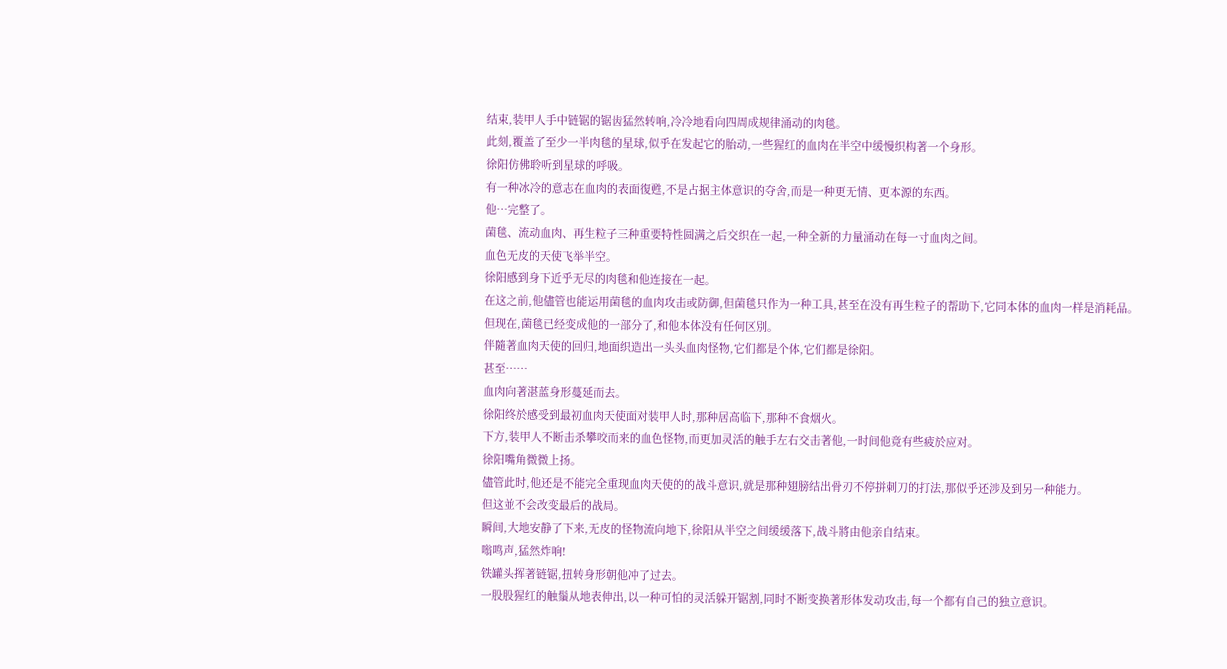结束,装甲人手中链锯的锯齿猛然转响,冷冷地看向四周成规律涌动的肉毯。
此刻,覆盖了至少一半肉毯的星球,似乎在发起它的胎动,一些猩红的血肉在半空中缓慢织构著一个身形。
徐阳仿佛聆听到星球的呼吸。
有一种冰冷的意志在血肉的表面復甦,不是占据主体意识的夺舍,而是一种更无情、更本源的东西。
他…完整了。
菌毯、流动血肉、再生粒子三种重要特性圆满之后交织在一起,一种全新的力量涌动在每一寸血肉之间。
血色无皮的天使飞举半空。
徐阳感到身下近乎无尽的肉毯和他连接在一起。
在这之前,他儘管也能运用菌毯的血肉攻击或防御,但菌毯只作为一种工具,甚至在没有再生粒子的帮助下,它同本体的血肉一样是消耗品。
但现在,菌毯已经变成他的一部分了,和他本体没有任何区別。
伴隨著血肉天使的回归,地面织造出一头头血肉怪物,它们都是个体,它们都是徐阳。
甚至……
血肉向著湛蓝身形蔓延而去。
徐阳终於感受到最初血肉天使面对装甲人时,那种居高临下,那种不食烟火。
下方,装甲人不断击杀攀咬而来的血色怪物,而更加灵活的触手左右交击著他,一时间他竟有些疲於应对。
徐阳嘴角微微上扬。
儘管此时,他还是不能完全重现血肉天使的的战斗意识,就是那种翅膀结出骨刃不停拼刺刀的打法,那似乎还涉及到另一种能力。
但这並不会改变最后的战局。
瞬间,大地安静了下来,无皮的怪物流向地下,徐阳从半空之间缓缓落下,战斗將由他亲自结束。
嗡鸣声,猛然炸响!
铁罐头挥著链锯,扭转身形朝他冲了过去。
一股股猩红的触鬚从地表伸出,以一种可怕的灵活躲开锯割,同时不断变换著形体发动攻击,每一个都有自己的独立意识。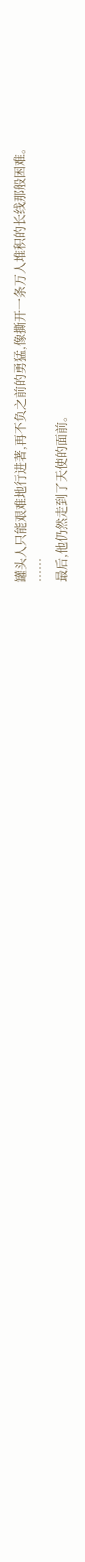罐头人只能艰难地行进著,再不负之前的勇猛,像撕开一条万人堆积的长线那般困难。
……
最后,他仍然走到了天使的面前。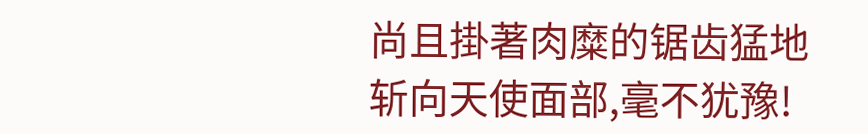尚且掛著肉糜的锯齿猛地斩向天使面部,毫不犹豫!